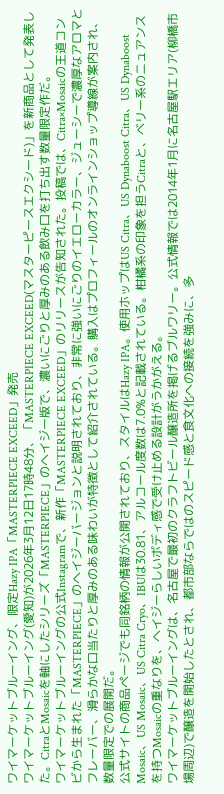ワイマーケットブルーイング、限定Hazy IPA「MASTERPIECE EXCEED」発売
ワイマーケットブルーイング(愛知)が2026年3月12日17時48分、「MASTERPIECE EXCEED(マスターピースエクシード)」を新商品として発表した。CitraとMosaicを軸にしたシリーズ「MASTERPIECE」のヘイジー版で、濃いにごりと厚みのある飲み口を打ち出す数量限定作だ。
ワイマーケットブルーイングの公式Instagramで、新作「MASTERPIECE EXCEED」のリリースが告知された。投稿では、Citra×Mosaicの王道コンビから生まれた「MASTERPIECE」のヘイジーバージョンと説明されており、非常に強いにごりのイエローカラー、ジューシーで濃厚なアロマとフレーバー、滑らかな口当たりと厚みのある味わいが特徴として紹介されている。購入はプロフィールのオンラインショップ導線が案内され、数量限定での展開だ。
公式サイトの商品ページでも同銘柄の情報が公開されており、スタイルはHazy IPA。使用ホップはUS Citra、US Dynaboost Citra、US Dynaboost Mosaic、US Mosaic、US Citra Cryo、IBUは30.81、アルコール度数は7.0%と記載されている。柑橘系の印象を担うCitraと、ベリー系のニュアンスを持つMosaicの重なりを、ヘイジーらしいボディ感で受け止める設計がうかがえる。
ワイマーケットブルーイングは、名古屋で最初のクラフトビール醸造所を掲げるブルワリー。公式情報では2014年1月に名古屋駅エリア(柳橋市場周辺)で醸造を開始したとされ、都市部ならではのスピード感と食文化への接続を強みに、多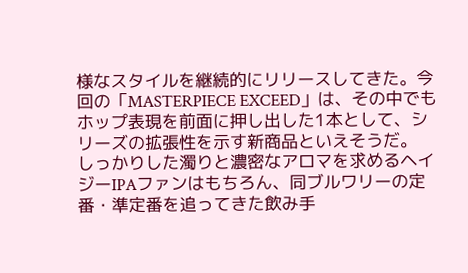様なスタイルを継続的にリリースしてきた。今回の「MASTERPIECE EXCEED」は、その中でもホップ表現を前面に押し出した1本として、シリーズの拡張性を示す新商品といえそうだ。
しっかりした濁りと濃密なアロマを求めるヘイジーIPAファンはもちろん、同ブルワリーの定番・準定番を追ってきた飲み手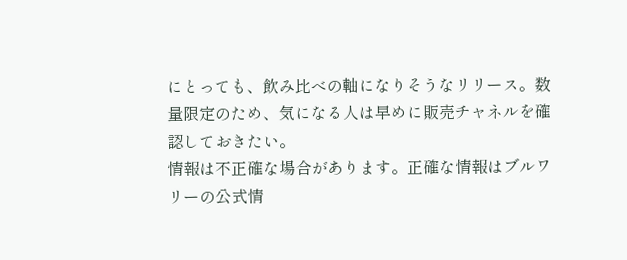にとっても、飲み比べの軸になりそうなリリース。数量限定のため、気になる人は早めに販売チャネルを確認しておきたい。
情報は不正確な場合があります。正確な情報はブルワリーの公式情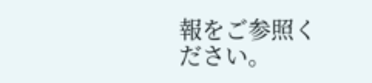報をご参照ください。